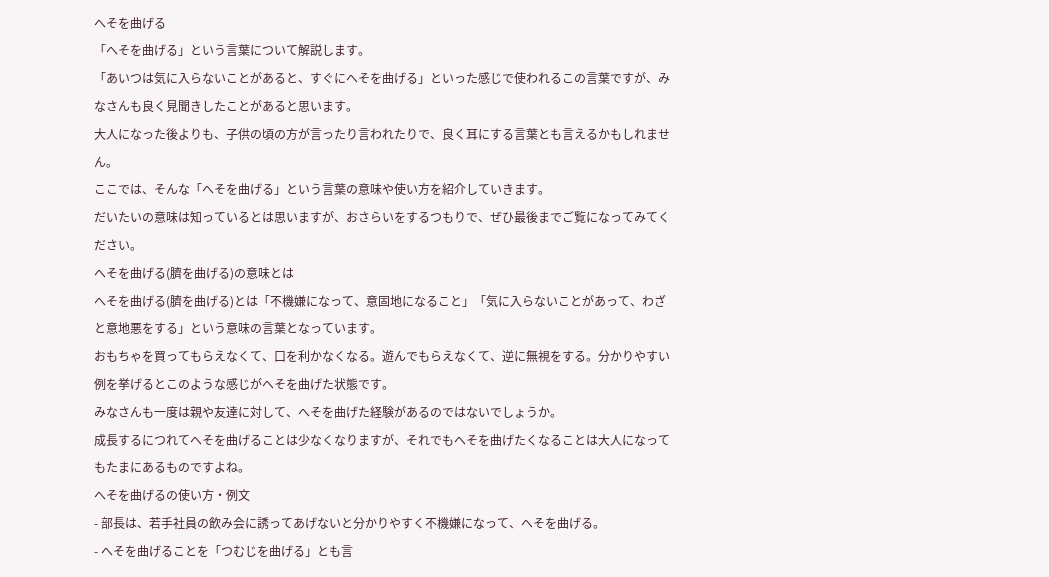へそを曲げる
「へそを曲げる」という言葉について解説します。
「あいつは気に入らないことがあると、すぐにへそを曲げる」といった感じで使われるこの言葉ですが、みなさんも良く見聞きしたことがあると思います。
大人になった後よりも、子供の頃の方が言ったり言われたりで、良く耳にする言葉とも言えるかもしれません。
ここでは、そんな「へそを曲げる」という言葉の意味や使い方を紹介していきます。
だいたいの意味は知っているとは思いますが、おさらいをするつもりで、ぜひ最後までご覧になってみてください。
へそを曲げる(臍を曲げる)の意味とは
へそを曲げる(臍を曲げる)とは「不機嫌になって、意固地になること」「気に入らないことがあって、わざと意地悪をする」という意味の言葉となっています。
おもちゃを買ってもらえなくて、口を利かなくなる。遊んでもらえなくて、逆に無視をする。分かりやすい例を挙げるとこのような感じがへそを曲げた状態です。
みなさんも一度は親や友達に対して、へそを曲げた経験があるのではないでしょうか。
成長するにつれてへそを曲げることは少なくなりますが、それでもへそを曲げたくなることは大人になってもたまにあるものですよね。
へそを曲げるの使い方・例文
- 部長は、若手社員の飲み会に誘ってあげないと分かりやすく不機嫌になって、へそを曲げる。
- へそを曲げることを「つむじを曲げる」とも言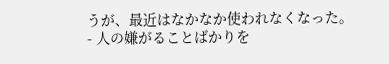うが、最近はなかなか使われなくなった。
- 人の嫌がることばかりを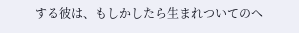する彼は、もしかしたら生まれついてのへ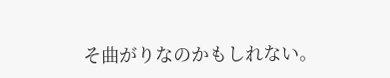そ曲がりなのかもしれない。